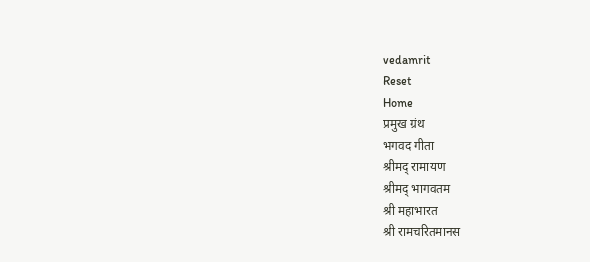vedamrit
Reset
Home
प्रमुख ग्रंथ
भगवद गीता
श्रीमद् रामायण
श्रीमद् भागवतम
श्री महाभारत
श्री रामचरितमानस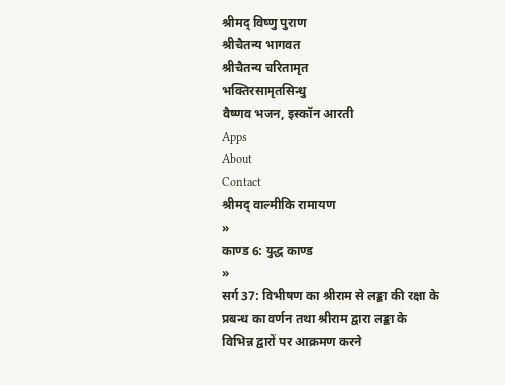श्रीमद् विष्णु पुराण
श्रीचैतन्य भागवत
श्रीचैतन्य चरितामृत
भक्तिरसामृतसिन्धु
वैष्णव भजन, इस्कॉन आरती
Apps
About
Contact
श्रीमद् वाल्मीकि रामायण
»
काण्ड 6: युद्ध काण्ड
»
सर्ग 37: विभीषण का श्रीराम से लङ्का की रक्षा के प्रबन्ध का वर्णन तथा श्रीराम द्वारा लङ्का के विभिन्न द्वारों पर आक्रमण करने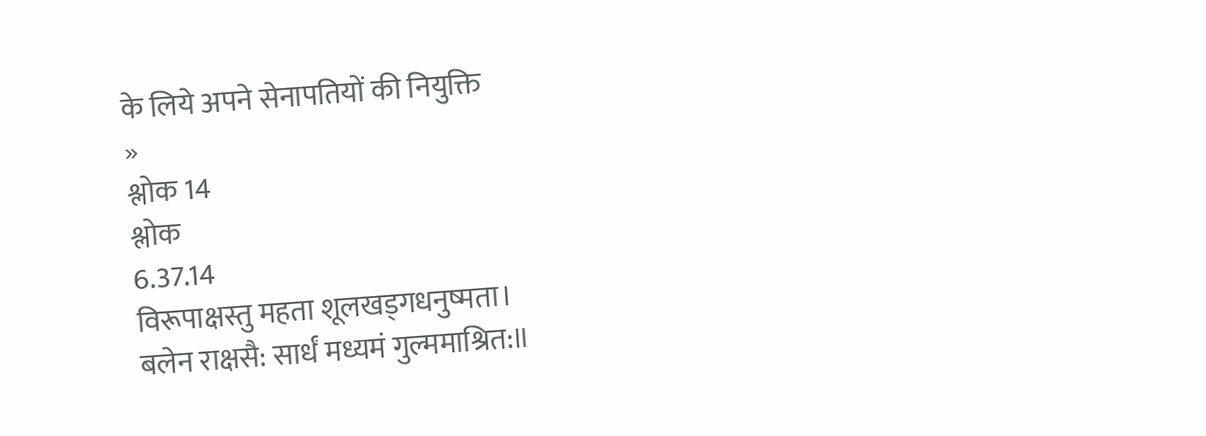के लिये अपने सेनापतियों की नियुक्ति
»
श्लोक 14
श्लोक
6.37.14
विरूपाक्षस्तु महता शूलखड्गधनुष्मता।
बलेन राक्षसै: सार्धं मध्यमं गुल्ममाश्रित:॥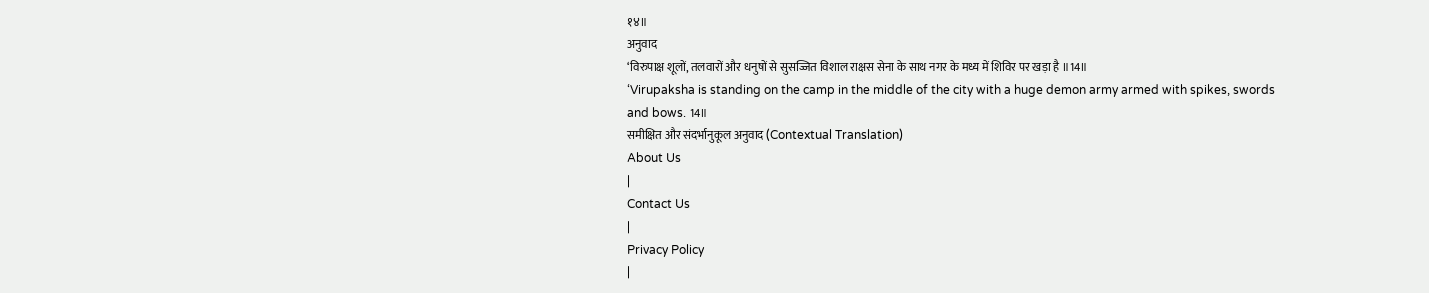१४॥
अनुवाद
‘विरुपाक्ष शूलों, तलवारों और धनुषों से सुसज्जित विशाल राक्षस सेना के साथ नगर के मध्य में शिविर पर खड़ा है ॥14॥
‘Virupaksha is standing on the camp in the middle of the city with a huge demon army armed with spikes, swords and bows. 14॥
समीक्षित और संदर्भानुकूल अनुवाद (Contextual Translation)
About Us
|
Contact Us
|
Privacy Policy
|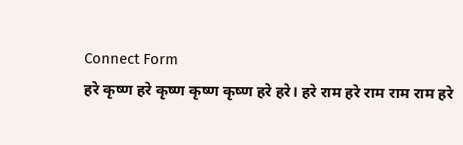Connect Form
हरे कृष्ण हरे कृष्ण कृष्ण कृष्ण हरे हरे। हरे राम हरे राम राम राम हरे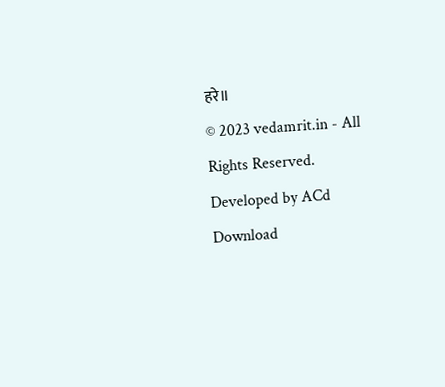हरे॥
© 2023 vedamrit.in - All Rights Reserved. Developed by ACd
Download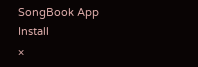SongBook App
Install
×